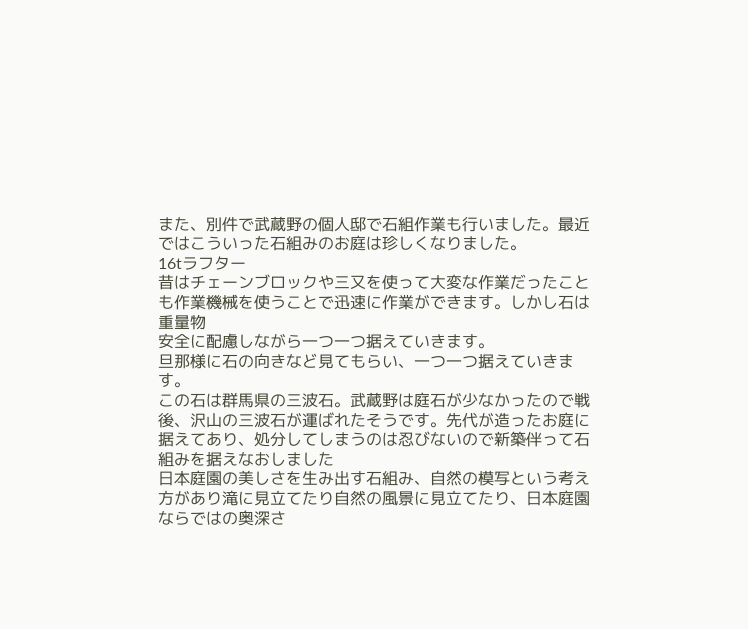また、別件で武蔵野の個人邸で石組作業も行いました。最近ではこういった石組みのお庭は珍しくなりました。
16tラフター
昔はチェーンブロックや三又を使って大変な作業だったことも作業機械を使うことで迅速に作業ができます。しかし石は重量物
安全に配慮しながら一つ一つ据えていきます。
旦那様に石の向きなど見てもらい、一つ一つ据えていきます。
この石は群馬県の三波石。武蔵野は庭石が少なかったので戦後、沢山の三波石が運ばれたそうです。先代が造ったお庭に据えてあり、処分してしまうのは忍びないので新築伴って石組みを据えなおしました
日本庭園の美しさを生み出す石組み、自然の模写という考え方があり滝に見立てたり自然の風景に見立てたり、日本庭園ならではの奥深さ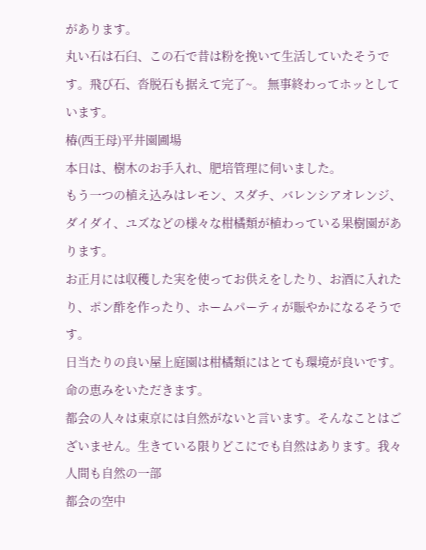があります。
丸い石は石臼、この石で昔は粉を挽いて生活していたそうです。飛び石、沓脱石も据えて完了~。 無事終わってホッとしています。
椿(西王母)平井園圃場
本日は、樹木のお手入れ、肥培管理に伺いました。
もう一つの植え込みはレモン、スダチ、バレンシアオレンジ、ダイダイ、ユズなどの様々な柑橘類が植わっている果樹園があります。
お正月には収穫した実を使ってお供えをしたり、お酒に入れたり、ポン酢を作ったり、ホームパーティが賑やかになるそうです。
日当たりの良い屋上庭園は柑橘類にはとても環境が良いです。
命の恵みをいただきます。
都会の人々は東京には自然がないと言います。そんなことはございません。生きている限りどこにでも自然はあります。我々人間も自然の一部
都会の空中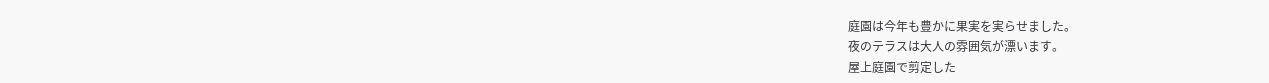庭園は今年も豊かに果実を実らせました。
夜のテラスは大人の雰囲気が漂います。
屋上庭園で剪定した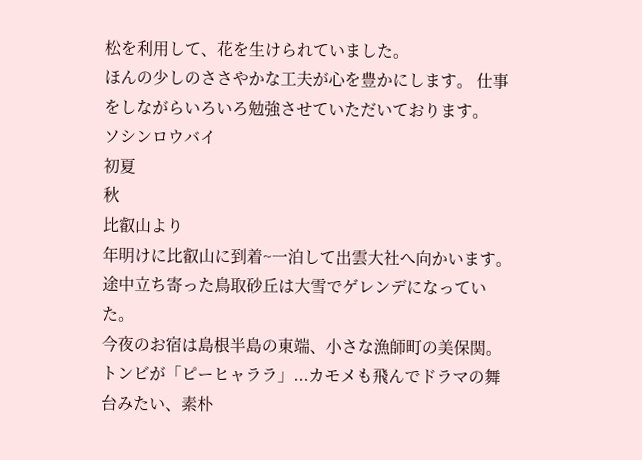松を利用して、花を生けられていました。
ほんの少しのささやかな工夫が心を豊かにします。 仕事をしながらいろいろ勉強させていただいております。
ソシンロウバイ
初夏
秋
比叡山より
年明けに比叡山に到着~一泊して出雲大社へ向かいます。途中立ち寄った鳥取砂丘は大雪でゲレンデになっていた。
今夜のお宿は島根半島の東端、小さな漁師町の美保関。
トンビが「ピーヒャララ」...カモメも飛んでドラマの舞台みたい、素朴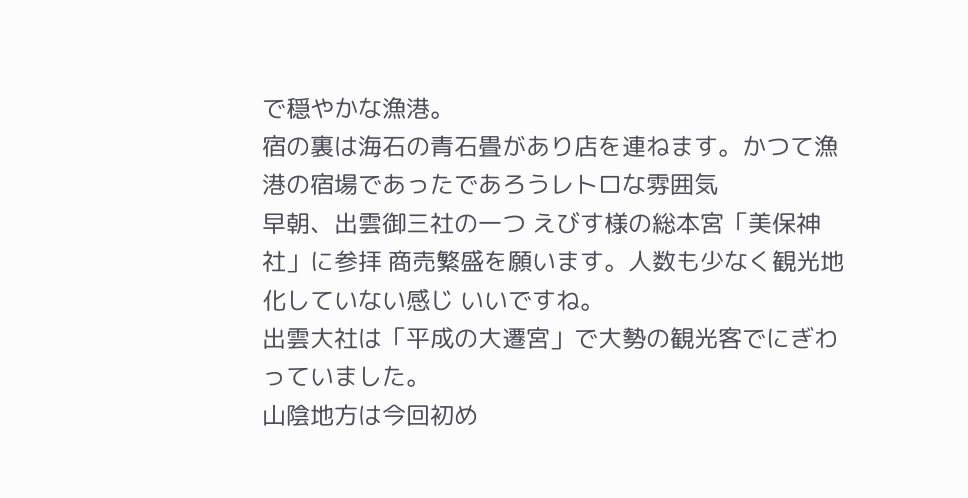で穏やかな漁港。
宿の裏は海石の青石畳があり店を連ねます。かつて漁港の宿場であったであろうレトロな雰囲気
早朝、出雲御三社の一つ えびす様の総本宮「美保神社」に参拝 商売繁盛を願います。人数も少なく観光地化していない感じ いいですね。
出雲大社は「平成の大遷宮」で大勢の観光客でにぎわっていました。
山陰地方は今回初め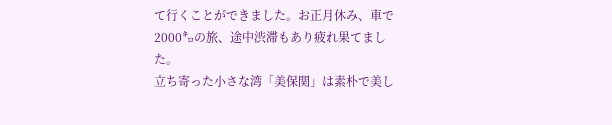て行くことができました。お正月休み、車で2000㌔の旅、途中渋滞もあり疲れ果てました。
立ち寄った小さな湾「美保関」は素朴で美し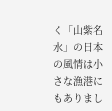く「山紫名水」の日本の風情は小さな漁港にもありまし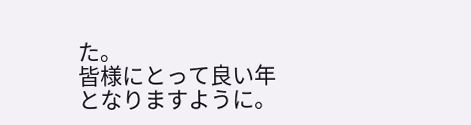た。
皆様にとって良い年となりますように。